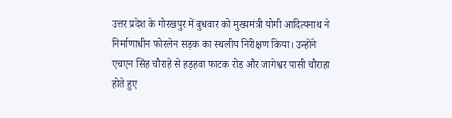उत्तर प्रदेश के गोरखपुर में बुधवार को मुख्यमंत्री योगी आदित्यनाथ ने निर्माणाधीन फोरलेन सड़क का स्थलीय निरीक्षण किया। उन्होंने एचएन सिंह चौराहे से हड़हवा फाटक रोड और जागेश्वर पासी चौराहा होते हुए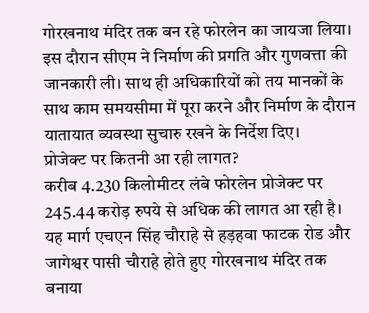गोरखनाथ मंदिर तक बन रहे फोरलेन का जायजा लिया। इस दौरान सीएम ने निर्माण की प्रगति और गुणवत्ता की जानकारी ली। साथ ही अधिकारियों को तय मानकों के साथ काम समयसीमा में पूरा करने और निर्माण के दौरान यातायात व्यवस्था सुचारु रखने के निर्देश दिए।
प्रोजेक्ट पर कितनी आ रही लागत?
करीब 4.230 किलोमीटर लंबे फोरलेन प्रोजेक्ट पर 245.44 करोड़ रुपये से अधिक की लागत आ रही है। यह मार्ग एचएन सिंह चौराहे से हड़हवा फाटक रोड और जागेश्वर पासी चौराहे होते हुए गोरखनाथ मंदिर तक बनाया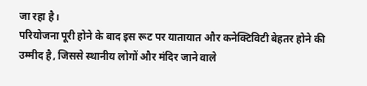जा रहा है।
परियोजना पूरी होने के बाद इस रूट पर यातायात और कनेक्टिविटी बेहतर होने की उम्मीद है, जिससे स्थानीय लोगों और मंदिर जाने वाले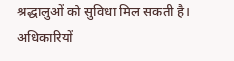श्रद्धालुओं को सुविधा मिल सकती है।
अधिकारियों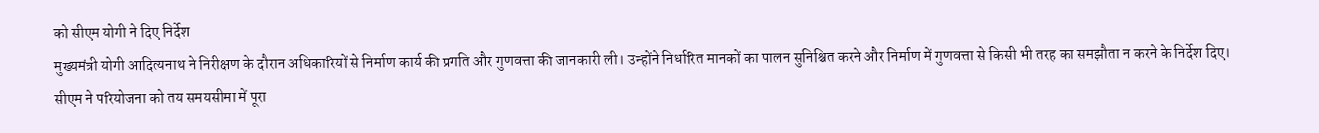को सीएम योगी ने दिए निर्देश
मुख्यमंत्री योगी आदित्यनाथ ने निरीक्षण के दौरान अधिकारियों से निर्माण कार्य की प्रगति और गुणवत्ता की जानकारी ली। उन्होंने निर्धारित मानकों का पालन सुनिश्चित करने और निर्माण में गुणवत्ता से किसी भी तरह का समझौता न करने के निर्देश दिए।
सीएम ने परियोजना को तय समयसीमा में पूरा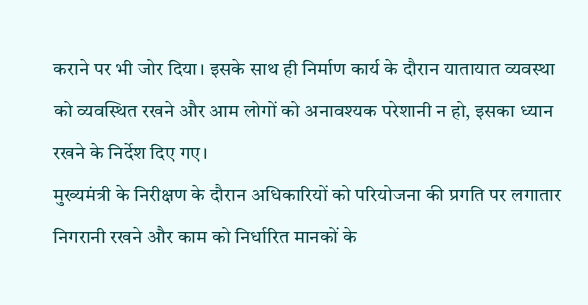कराने पर भी जोर दिया। इसके साथ ही निर्माण कार्य के दौरान यातायात व्यवस्था को व्यवस्थित रखने और आम लोगों को अनावश्यक परेशानी न हो, इसका ध्यान रखने के निर्देश दिए गए।
मुख्यमंत्री के निरीक्षण के दौरान अधिकारियों को परियोजना की प्रगति पर लगातार निगरानी रखने और काम को निर्धारित मानकों के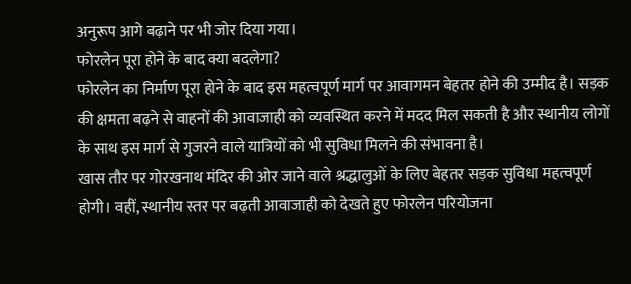अनुरूप आगे बढ़ाने पर भी जोर दिया गया।
फोरलेन पूरा होने के बाद क्या बदलेगा?
फोरलेन का निर्माण पूरा होने के बाद इस महत्वपूर्ण मार्ग पर आवागमन बेहतर होने की उम्मीद है। सड़क की क्षमता बढ़ने से वाहनों की आवाजाही को व्यवस्थित करने में मदद मिल सकती है और स्थानीय लोगों के साथ इस मार्ग से गुजरने वाले यात्रियों को भी सुविधा मिलने की संभावना है।
खास तौर पर गोरखनाथ मंदिर की ओर जाने वाले श्रद्धालुओं के लिए बेहतर सड़क सुविधा महत्वपूर्ण होगी। वहीं, स्थानीय स्तर पर बढ़ती आवाजाही को देखते हुए फोरलेन परियोजना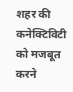शहर की कनेक्टिविटी को मजबूत करने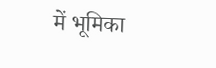में भूमिका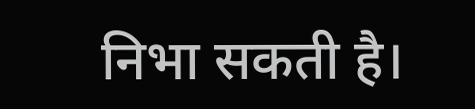निभा सकती है।